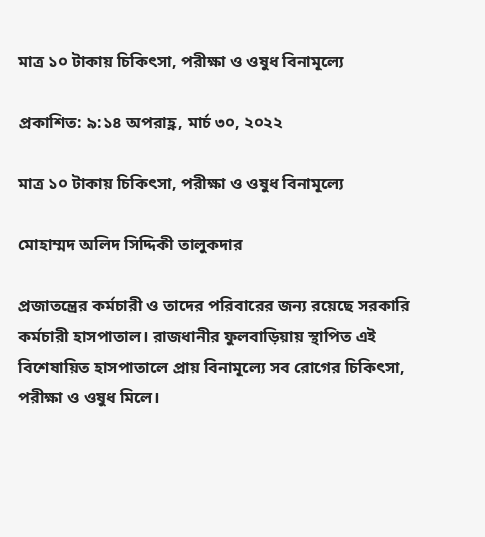মাত্র ১০ টাকায় চিকিৎসা, পরীক্ষা ও ওষুধ বিনামূল্যে

প্রকাশিত: ৯:১৪ অপরাহ্ণ, মার্চ ৩০, ২০২২

মাত্র ১০ টাকায় চিকিৎসা, পরীক্ষা ও ওষুধ বিনামূল্যে

মোহাম্মদ অলিদ সিদ্দিকী তালুকদার

প্রজাতন্ত্রের কর্মচারী ও তাদের পরিবারের জন্য রয়েছে সরকারি কর্মচারী হাসপাতাল। রাজধানীর ফুলবাড়িয়ায় স্থাপিত এই বিশেষায়িত হাসপাতালে প্রায় বিনামূল্যে সব রোগের চিকিৎসা, পরীক্ষা ও ওষুধ মিলে।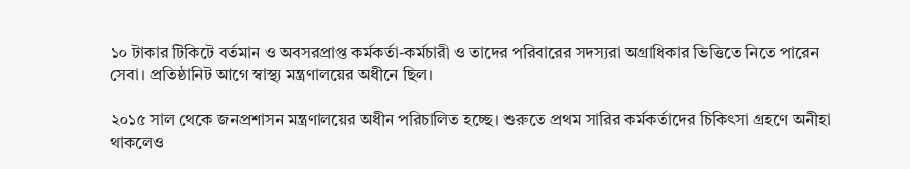১০ টাকার টিকিটে বর্তমান ও অবসরপ্রাপ্ত কর্মকর্তা-কর্মচারী ও তাদের পরিবারের সদস্যরা অগ্রাধিকার ভিত্তিতে নিতে পারেন সেবা। প্রতিষ্ঠানিট আগে স্বাস্থ্য মন্ত্রণালয়ের অধীনে ছিল।

২০১৫ সাল থেকে জনপ্রশাসন মন্ত্রণালয়ের অধীন পরিচালিত হচ্ছে। শুরুতে প্রথম সারির কর্মকর্তাদের চিকিৎসা গ্রহণে অনীহা থাকলেও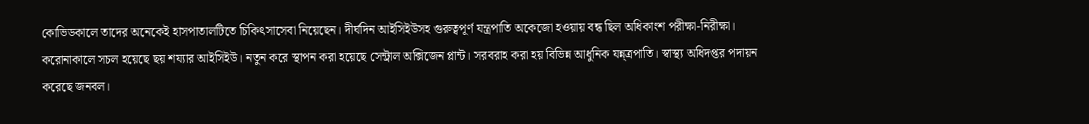কোভিডকালে তাদের অনেকেই হাসপাতালটিতে চিকিৎসাসেবা নিয়েছেন। দীর্ঘদিন আইসিইউসহ গুরুত্বপূর্ণ যন্ত্রপাতি অকেজো হওয়ায় বন্ধ ছিল অধিকাংশ পরীক্ষা-নিরীক্ষা। করোনাকালে সচল হয়েছে ছয় শয্যার আইসিইউ। নতুন করে স্থাপন করা হয়েছে সেন্ট্রাল অক্সিজেন প্লান্ট। সরবরাহ করা হয় বিভিন্ন আধুনিক যন্ন্ত্রপাতি। স্বাস্থ্য অধিদপ্তর পদায়ন করেছে জনবল।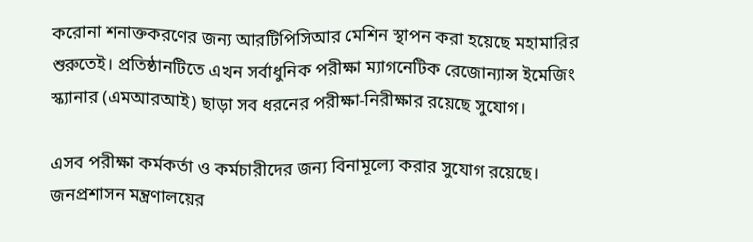করোনা শনাক্তকরণের জন্য আরটিপিসিআর মেশিন স্থাপন করা হয়েছে মহামারির শুরুতেই। প্রতিষ্ঠানটিতে এখন সর্বাধুনিক পরীক্ষা ম্যাগনেটিক রেজোন্যান্স ইমেজিং স্ক্যানার (এমআরআই) ছাড়া সব ধরনের পরীক্ষা-নিরীক্ষার রয়েছে সুযোগ।

এসব পরীক্ষা কর্মকর্তা ও কর্মচারীদের জন্য বিনামূল্যে করার সুযোগ রয়েছে। জনপ্রশাসন মন্ত্রণালয়ের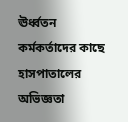ঊর্ধ্বতন কর্মকর্তাদের কাছে হাসপাতালের অভিজ্ঞতা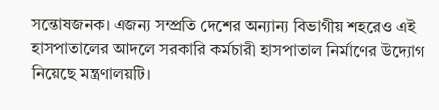সন্তোষজনক। এজন্য সম্প্রতি দেশের অন্যান্য বিভাগীয় শহরেও এই হাসপাতালের আদলে সরকারি কর্মচারী হাসপাতাল নির্মাণের উদ্যোগ নিয়েছে মন্ত্রণালয়টি।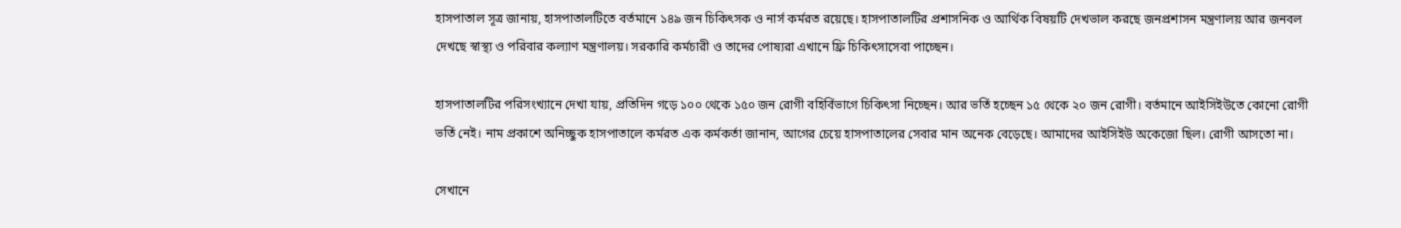হাসপাতাল সূত্র জানায়, হাসপাতালটিতে বর্তমানে ১৪৯ জন চিকিৎসক ও নার্স কর্মরত রয়েছে। হাসপাতালটির প্রশাসনিক ও আর্থিক বিষয়টি দেখভাল করছে জনপ্রশাসন মন্ত্রণালয় আর জনবল দেখছে স্বাস্থ্য ও পরিবার কল্যাণ মন্ত্রণালয়। সরকারি কর্মচারী ও তাদের পোষ্যরা এখানে ফ্রি চিকিৎসাসেবা পাচ্ছেন।

হাসপাতালটির পরিসংখ্যানে দেখা যায়, প্রতিদিন গড়ে ১০০ থেকে ১৫০ জন রোগী বহির্বিভাগে চিকিৎসা নিচ্ছেন। আর ভর্তি হচ্ছেন ১৫ থেকে ২০ জন রোগী। বর্তমানে আইসিইউতে কোনো রোগী ভর্তি নেই। নাম প্রকাশে অনিচ্ছুক হাসপাতালে কর্মরত এক কর্মকর্তা জানান, আগের চেয়ে হাসপাতালের সেবার মান অনেক বেড়েছে। আমাদের আইসিইউ অকেজো ছিল। রোগী আসতো না।

সেখানে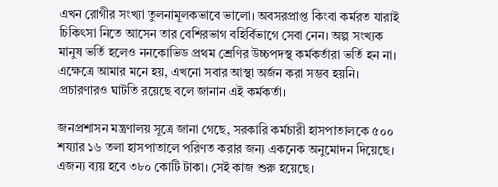এখন রোগীর সংখ্যা তুলনামূলকভাবে ভালো। অবসরপ্রাপ্ত কিংবা কর্মরত যারাই চিকিৎসা নিতে আসেন তার বেশিরভাগ বহির্বিভাগে সেবা নেন। অল্প সংখ্যক মানুষ ভর্তি হলেও ননকোভিড প্রথম শ্রেণির উচ্চপদস্থ কর্মকর্তারা ভর্তি হন না। এক্ষেত্রে আমার মনে হয়, এখনো সবার আস্থা অর্জন করা সম্ভব হয়নি। প্রচারণারও ঘাটতি রয়েছে বলে জানান এই কর্মকর্তা।

জনপ্রশাসন মন্ত্রণালয় সূত্রে জানা গেছে, সরকারি কর্মচারী হাসপাতালকে ৫০০ শয্যার ১৬ তলা হাসপাতালে পরিণত করার জন্য একনেক অনুমোদন দিয়েছে। এজন্য ব্যয় হবে ৩৮০ কোটি টাকা। সেই কাজ শুরু হয়েছে।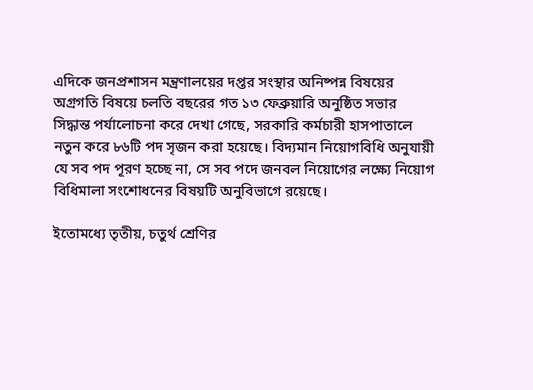এদিকে জনপ্রশাসন মন্ত্রণালয়ের দপ্তর সংস্থার অনিষ্পন্ন বিষয়ের অগ্রগতি বিষয়ে চলতি বছরের গত ১৩ ফেব্রুয়ারি অনুষ্ঠিত সভার সিদ্ধান্ত পর্যালোচনা করে দেখা গেছে, সরকারি কর্মচারী হাসপাতালে নতুন করে ৮৬টি পদ সৃজন করা হয়েছে। বিদ্যমান নিয়োগবিধি অনুযায়ী যে সব পদ পূরণ হচ্ছে না, সে সব পদে জনবল নিয়োগের লক্ষ্যে নিয়োগ বিধিমালা সংশোধনের বিষয়টি অনুবিভাগে রয়েছে।

ইতোমধ্যে তৃতীয়, চতুর্থ শ্রেণির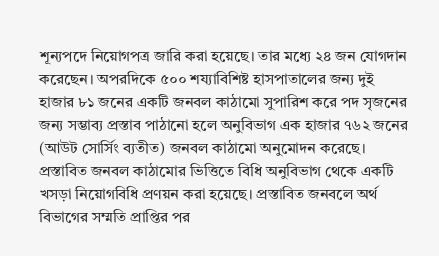শূন্যপদে নিয়োগপত্র জারি করা হয়েছে। তার মধ্যে ২৪ জন যোগদান করেছেন। অপরদিকে ৫০০ শয্যাবিশিষ্ট হাসপাতালের জন্য দুই হাজার ৮১ জনের একটি জনবল কাঠামো সুপারিশ করে পদ সৃজনের জন্য সম্ভাব্য প্রস্তাব পাঠানো হলে অনুবিভাগ এক হাজার ৭৬২ জনের (আউট সোর্সিং ব্যতীত) জনবল কাঠামো অনুমোদন করেছে। প্রস্তাবিত জনবল কাঠামোর ভিত্তিতে বিধি অনুবিভাগ থেকে একটি খসড়া নিয়োগবিধি প্রণয়ন করা হয়েছে। প্রস্তাবিত জনবলে অর্থ বিভাগের সম্মতি প্রাপ্তির পর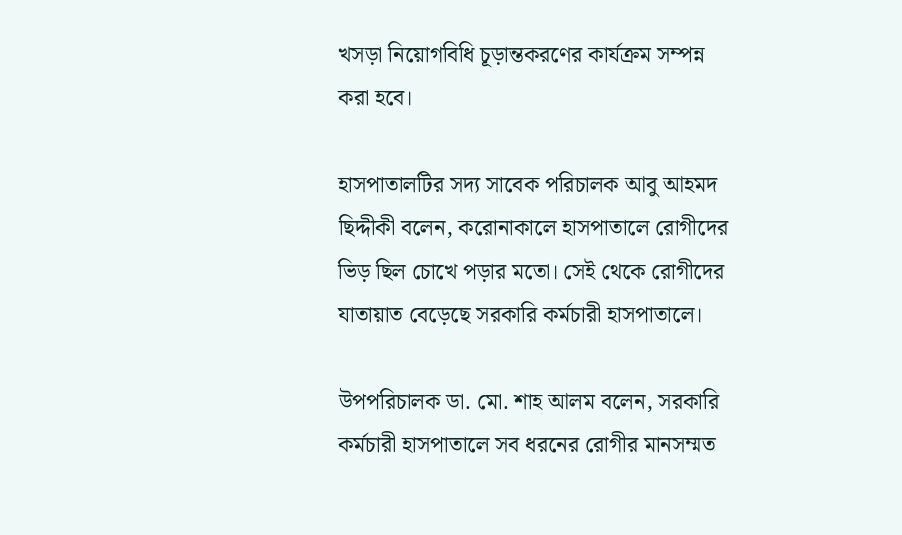খসড়া নিয়োগবিধি চূড়ান্তকরণের কার্যক্রম সম্পন্ন করা হবে।

হাসপাতালটির সদ্য সাবেক পরিচালক আবু আহমদ ছিদ্দীকী বলেন, করোনাকালে হাসপাতালে রোগীদের ভিড় ছিল চোখে পড়ার মতো। সেই থেকে রোগীদের যাতায়াত বেড়েছে সরকারি কর্মচারী হাসপাতালে।

উপপরিচালক ডা. মো. শাহ আলম বলেন, সরকারি কর্মচারী হাসপাতালে সব ধরনের রোগীর মানসম্মত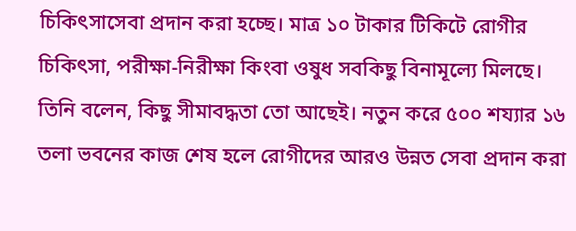চিকিৎসাসেবা প্রদান করা হচ্ছে। মাত্র ১০ টাকার টিকিটে রোগীর চিকিৎসা, পরীক্ষা-নিরীক্ষা কিংবা ওষুধ সবকিছু বিনামূল্যে মিলছে। তিনি বলেন, কিছু সীমাবদ্ধতা তো আছেই। নতুন করে ৫০০ শয্যার ১৬ তলা ভবনের কাজ শেষ হলে রোগীদের আরও উন্নত সেবা প্রদান করা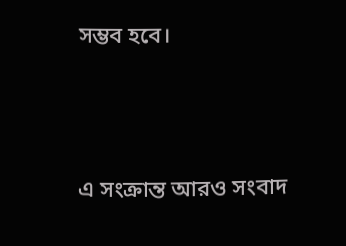সম্ভব হবে।




এ সংক্রান্ত আরও সংবাদ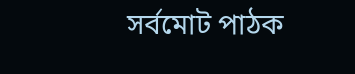সর্বমোট পাঠক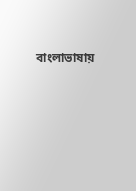বাংলাভাষায়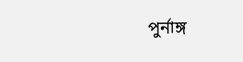পুর্নাঙ্গ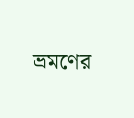ভ্রমণের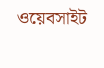ওয়েবসাইট